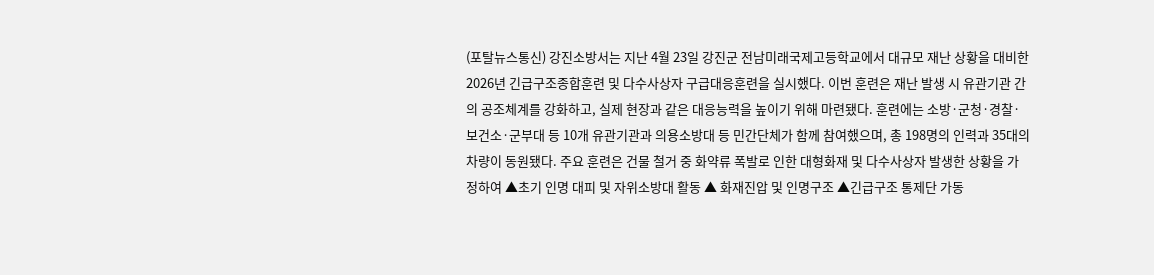(포탈뉴스통신) 강진소방서는 지난 4월 23일 강진군 전남미래국제고등학교에서 대규모 재난 상황을 대비한 2026년 긴급구조종합훈련 및 다수사상자 구급대응훈련을 실시했다. 이번 훈련은 재난 발생 시 유관기관 간의 공조체계를 강화하고, 실제 현장과 같은 대응능력을 높이기 위해 마련됐다. 훈련에는 소방·군청·경찰·보건소·군부대 등 10개 유관기관과 의용소방대 등 민간단체가 함께 참여했으며, 총 198명의 인력과 35대의 차량이 동원됐다. 주요 훈련은 건물 철거 중 화약류 폭발로 인한 대형화재 및 다수사상자 발생한 상황을 가정하여 ▲초기 인명 대피 및 자위소방대 활동 ▲ 화재진압 및 인명구조 ▲긴급구조 통제단 가동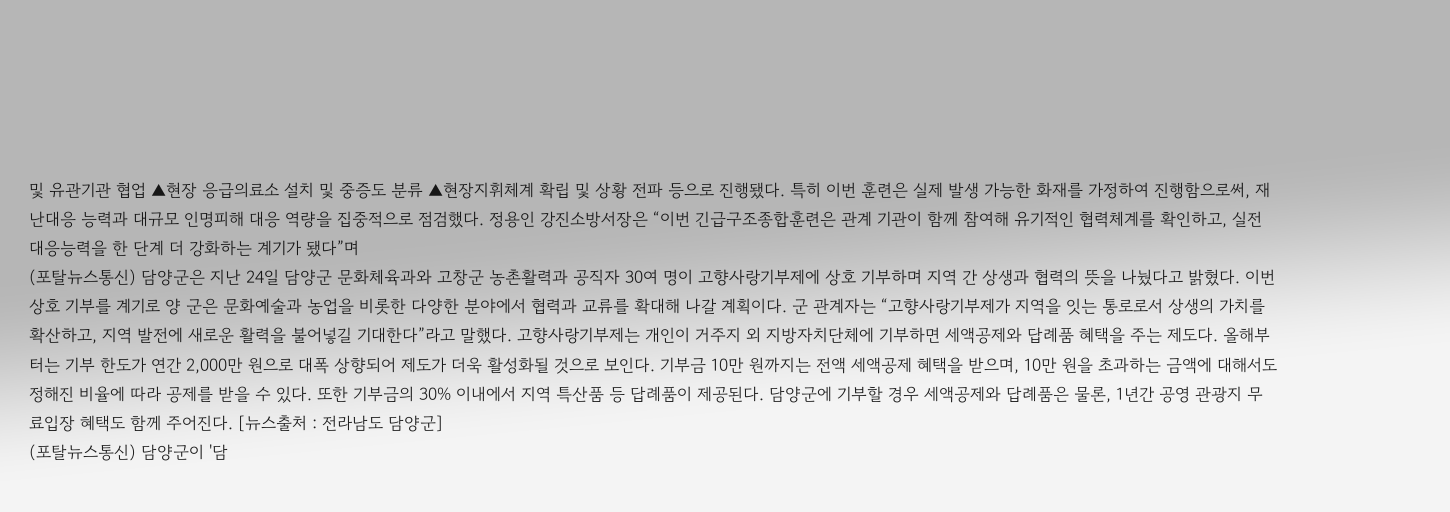및 유관기관 협업 ▲현장 응급의료소 설치 및 중증도 분류 ▲현장지휘체계 확립 및 상황 전파 등으로 진행됐다. 특히 이번 훈련은 실제 발생 가능한 화재를 가정하여 진행함으로써, 재난대응 능력과 대규모 인명피해 대응 역량을 집중적으로 점검했다. 정용인 강진소방서장은 “이번 긴급구조종합훈련은 관계 기관이 함께 참여해 유기적인 협력체계를 확인하고, 실전 대응능력을 한 단계 더 강화하는 계기가 됐다”며
(포탈뉴스통신) 담양군은 지난 24일 담양군 문화체육과와 고창군 농촌활력과 공직자 30여 명이 고향사랑기부제에 상호 기부하며 지역 간 상생과 협력의 뜻을 나눴다고 밝혔다. 이번 상호 기부를 계기로 양 군은 문화예술과 농업을 비롯한 다양한 분야에서 협력과 교류를 확대해 나갈 계획이다. 군 관계자는 “고향사랑기부제가 지역을 잇는 통로로서 상생의 가치를 확산하고, 지역 발전에 새로운 활력을 불어넣길 기대한다”라고 말했다. 고향사랑기부제는 개인이 거주지 외 지방자치단체에 기부하면 세액공제와 답례품 혜택을 주는 제도다. 올해부터는 기부 한도가 연간 2,000만 원으로 대폭 상향되어 제도가 더욱 활성화될 것으로 보인다. 기부금 10만 원까지는 전액 세액공제 혜택을 받으며, 10만 원을 초과하는 금액에 대해서도 정해진 비율에 따라 공제를 받을 수 있다. 또한 기부금의 30% 이내에서 지역 특산품 등 답례품이 제공된다. 담양군에 기부할 경우 세액공제와 답례품은 물론, 1년간 공영 관광지 무료입장 혜택도 함께 주어진다. [뉴스출처 : 전라남도 담양군]
(포탈뉴스통신) 담양군이 '담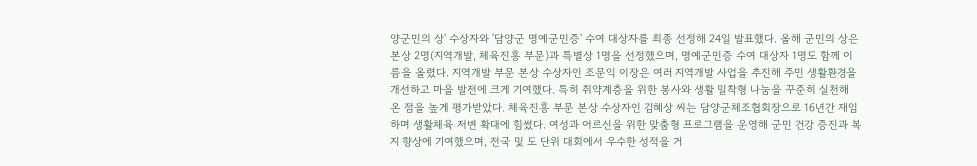양군민의 상' 수상자와 '담양군 명예군민증' 수여 대상자를 최종 선정해 24일 발표했다. 올해 군민의 상은 본상 2명(지역개발, 체육진흥 부문)과 특별상 1명을 선정했으며, 명예군민증 수여 대상자 1명도 함께 이름을 올렸다. 지역개발 부문 본상 수상자인 조문익 이장은 여러 지역개발 사업을 추진해 주민 생활환경을 개선하고 마을 발전에 크게 기여했다. 특히 취약계층을 위한 봉사와 생활 밀착형 나눔을 꾸준히 실천해 온 점을 높게 평가받았다. 체육진흥 부문 본상 수상자인 김혜상 씨는 담양군체조협회장으로 16년간 재임하며 생활체육 저변 확대에 힘썼다. 여성과 어르신을 위한 맞춤형 프로그램을 운영해 군민 건강 증진과 복지 향상에 기여했으며, 전국 및 도 단위 대회에서 우수한 성적을 거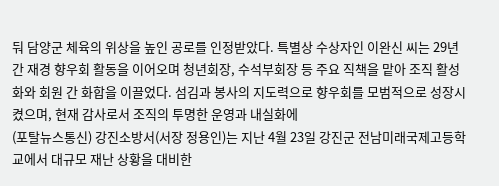둬 담양군 체육의 위상을 높인 공로를 인정받았다. 특별상 수상자인 이완신 씨는 29년간 재경 향우회 활동을 이어오며 청년회장, 수석부회장 등 주요 직책을 맡아 조직 활성화와 회원 간 화합을 이끌었다. 섬김과 봉사의 지도력으로 향우회를 모범적으로 성장시켰으며, 현재 감사로서 조직의 투명한 운영과 내실화에
(포탈뉴스통신) 강진소방서(서장 정용인)는 지난 4월 23일 강진군 전남미래국제고등학교에서 대규모 재난 상황을 대비한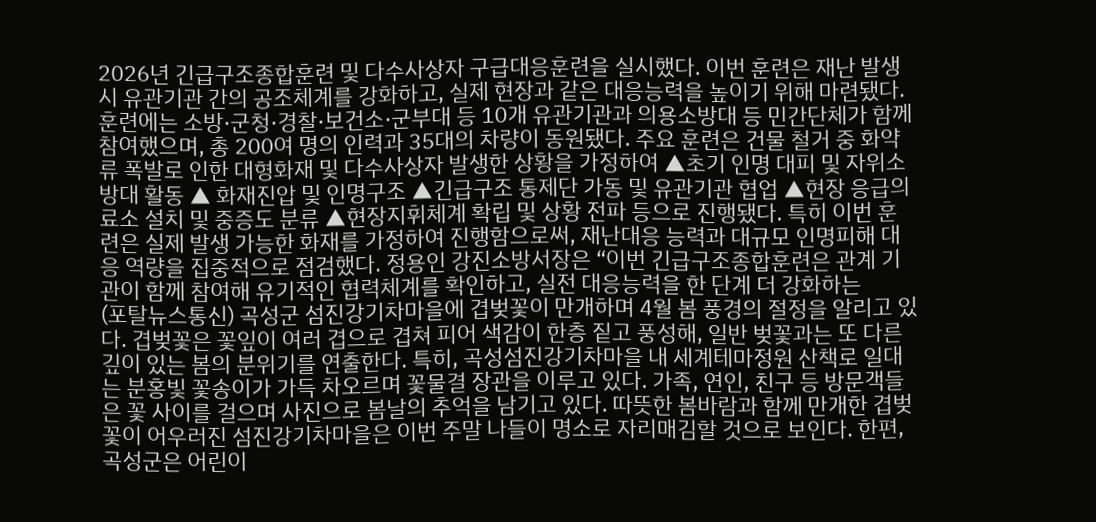2026년 긴급구조종합훈련 및 다수사상자 구급대응훈련을 실시했다. 이번 훈련은 재난 발생 시 유관기관 간의 공조체계를 강화하고, 실제 현장과 같은 대응능력을 높이기 위해 마련됐다. 훈련에는 소방·군청·경찰·보건소·군부대 등 10개 유관기관과 의용소방대 등 민간단체가 함께 참여했으며, 총 200여 명의 인력과 35대의 차량이 동원됐다. 주요 훈련은 건물 철거 중 화약류 폭발로 인한 대형화재 및 다수사상자 발생한 상황을 가정하여 ▲초기 인명 대피 및 자위소방대 활동 ▲ 화재진압 및 인명구조 ▲긴급구조 통제단 가동 및 유관기관 협업 ▲현장 응급의료소 설치 및 중증도 분류 ▲현장지휘체계 확립 및 상황 전파 등으로 진행됐다. 특히 이번 훈련은 실제 발생 가능한 화재를 가정하여 진행함으로써, 재난대응 능력과 대규모 인명피해 대응 역량을 집중적으로 점검했다. 정용인 강진소방서장은 “이번 긴급구조종합훈련은 관계 기관이 함께 참여해 유기적인 협력체계를 확인하고, 실전 대응능력을 한 단계 더 강화하는
(포탈뉴스통신) 곡성군 섬진강기차마을에 겹벚꽃이 만개하며 4월 봄 풍경의 절정을 알리고 있다. 겹벚꽃은 꽃잎이 여러 겹으로 겹쳐 피어 색감이 한층 짙고 풍성해, 일반 벚꽃과는 또 다른 깊이 있는 봄의 분위기를 연출한다. 특히, 곡성섬진강기차마을 내 세계테마정원 산책로 일대는 분홍빛 꽃송이가 가득 차오르며 꽃물결 장관을 이루고 있다. 가족, 연인, 친구 등 방문객들은 꽃 사이를 걸으며 사진으로 봄날의 추억을 남기고 있다. 따뜻한 봄바람과 함께 만개한 겹벚꽃이 어우러진 섬진강기차마을은 이번 주말 나들이 명소로 자리매김할 것으로 보인다. 한편, 곡성군은 어린이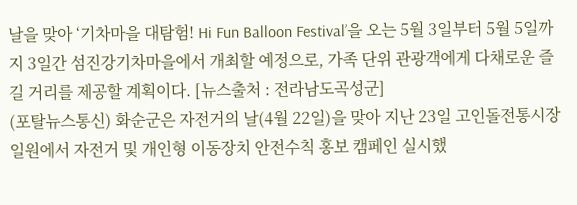날을 맞아 ‘기차마을 대탐험! Hi Fun Balloon Festival’을 오는 5월 3일부터 5월 5일까지 3일간 섬진강기차마을에서 개최할 예정으로, 가족 단위 관광객에게 다채로운 즐길 거리를 제공할 계획이다. [뉴스출처 : 전라남도곡성군]
(포탈뉴스통신) 화순군은 자전거의 날(4월 22일)을 맞아 지난 23일 고인돌전통시장 일원에서 자전거 및 개인형 이동장치 안전수칙 홍보 캠페인 실시했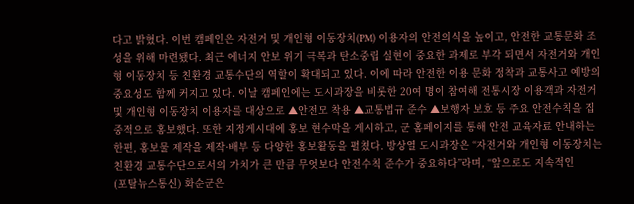다고 밝혔다. 이번 캠페인은 자전거 및 개인형 이동장치(PM) 이용자의 안전의식을 높이고, 안전한 교통문화 조성을 위해 마련됐다. 최근 에너지 안보 위기 극복과 탄소중립 실현이 중요한 과제로 부각 되면서 자전거와 개인형 이동장치 등 친환경 교통수단의 역할이 확대되고 있다. 이에 따라 안전한 이용 문화 정착과 교통사고 예방의 중요성도 함께 커지고 있다. 이날 캠페인에는 도시과장을 비롯한 20여 명이 참여해 전통시장 이용객과 자전거 및 개인형 이동장치 이용자를 대상으로 ▲안전모 착용 ▲교통법규 준수 ▲보행자 보호 등 주요 안전수칙을 집중적으로 홍보했다. 또한 지정게시대에 홍보 현수막을 게시하고, 군 홈페이지를 통해 안전 교육자료 안내하는 한편, 홍보물 제작을 제작·배부 등 다양한 홍보활동을 펼쳤다. 방상열 도시과장은 “자전거와 개인형 이동장치는 친환경 교통수단으로서의 가치가 큰 만큼 무엇보다 안전수칙 준수가 중요하다”라며, “앞으로도 지속적인
(포탈뉴스통신) 화순군은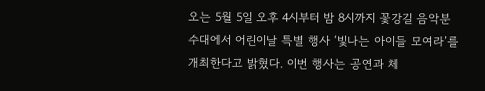오는 5월 5일 오후 4시부터 밤 8시까지 꽃강길 음악분수대에서 어린이날 특별 행사 ‘빛나는 아이들 모여라’를 개최한다고 밝혔다. 이번 행사는 공연과 체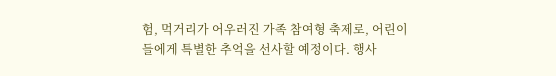험, 먹거리가 어우러진 가족 참여형 축제로, 어린이들에게 특별한 추억을 선사할 예정이다. 행사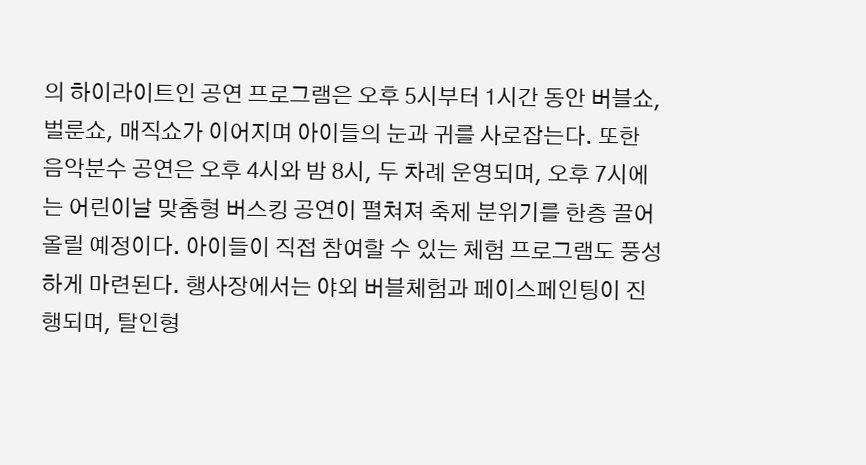의 하이라이트인 공연 프로그램은 오후 5시부터 1시간 동안 버블쇼, 벌룬쇼, 매직쇼가 이어지며 아이들의 눈과 귀를 사로잡는다. 또한 음악분수 공연은 오후 4시와 밤 8시, 두 차례 운영되며, 오후 7시에는 어린이날 맞춤형 버스킹 공연이 펼쳐져 축제 분위기를 한층 끌어올릴 예정이다. 아이들이 직접 참여할 수 있는 체험 프로그램도 풍성하게 마련된다. 행사장에서는 야외 버블체험과 페이스페인팅이 진행되며, 탈인형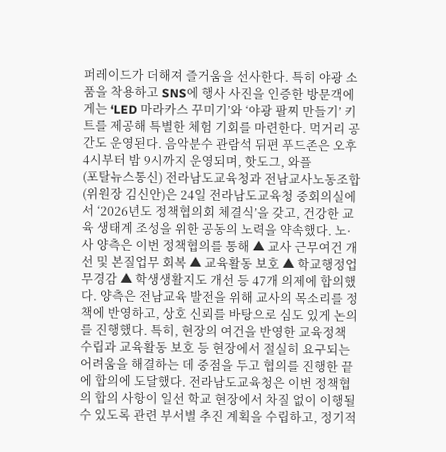퍼레이드가 더해져 즐거움을 선사한다. 특히 야광 소품을 착용하고 SNS에 행사 사진을 인증한 방문객에게는 ‘LED 마라카스 꾸미기’와 ‘야광 팔찌 만들기’ 키트를 제공해 특별한 체험 기회를 마련한다. 먹거리 공간도 운영된다. 음악분수 관람석 뒤편 푸드존은 오후 4시부터 밤 9시까지 운영되며, 핫도그, 와플
(포탈뉴스통신) 전라남도교육청과 전남교사노동조합(위원장 김신안)은 24일 전라남도교육청 중회의실에서 ‘2026년도 정책협의회 체결식’을 갖고, 건강한 교육 생태계 조성을 위한 공동의 노력을 약속했다. 노·사 양측은 이번 정책협의를 통해 ▲ 교사 근무여건 개선 및 본질업무 회복 ▲ 교육활동 보호 ▲ 학교행정업무경감 ▲ 학생생활지도 개선 등 47개 의제에 합의했다. 양측은 전남교육 발전을 위해 교사의 목소리를 정책에 반영하고, 상호 신뢰를 바탕으로 심도 있게 논의를 진행했다. 특히, 현장의 여건을 반영한 교육정책 수립과 교육활동 보호 등 현장에서 절실히 요구되는 어려움을 해결하는 데 중점을 두고 협의를 진행한 끝에 합의에 도달했다. 전라남도교육청은 이번 정책협의 합의 사항이 일선 학교 현장에서 차질 없이 이행될 수 있도록 관련 부서별 추진 계획을 수립하고, 정기적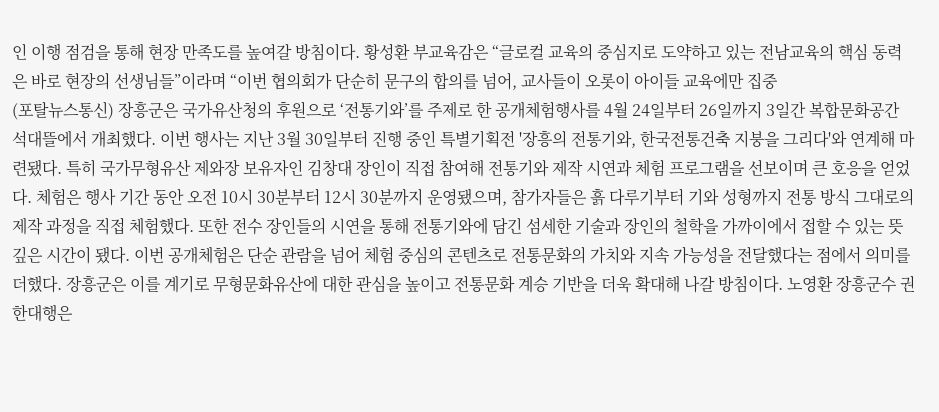인 이행 점검을 통해 현장 만족도를 높여갈 방침이다. 황성환 부교육감은 “글로컬 교육의 중심지로 도약하고 있는 전남교육의 핵심 동력은 바로 현장의 선생님들”이라며 “이번 협의회가 단순히 문구의 합의를 넘어, 교사들이 오롯이 아이들 교육에만 집중
(포탈뉴스통신) 장흥군은 국가유산청의 후원으로 ‘전통기와’를 주제로 한 공개체험행사를 4월 24일부터 26일까지 3일간 복합문화공간 석대뜰에서 개최했다. 이번 행사는 지난 3월 30일부터 진행 중인 특별기획전 '장흥의 전통기와, 한국전통건축 지붕을 그리다'와 연계해 마련됐다. 특히 국가무형유산 제와장 보유자인 김창대 장인이 직접 참여해 전통기와 제작 시연과 체험 프로그램을 선보이며 큰 호응을 얻었다. 체험은 행사 기간 동안 오전 10시 30분부터 12시 30분까지 운영됐으며, 참가자들은 흙 다루기부터 기와 성형까지 전통 방식 그대로의 제작 과정을 직접 체험했다. 또한 전수 장인들의 시연을 통해 전통기와에 담긴 섬세한 기술과 장인의 철학을 가까이에서 접할 수 있는 뜻깊은 시간이 됐다. 이번 공개체험은 단순 관람을 넘어 체험 중심의 콘텐츠로 전통문화의 가치와 지속 가능성을 전달했다는 점에서 의미를 더했다. 장흥군은 이를 계기로 무형문화유산에 대한 관심을 높이고 전통문화 계승 기반을 더욱 확대해 나갈 방침이다. 노영환 장흥군수 권한대행은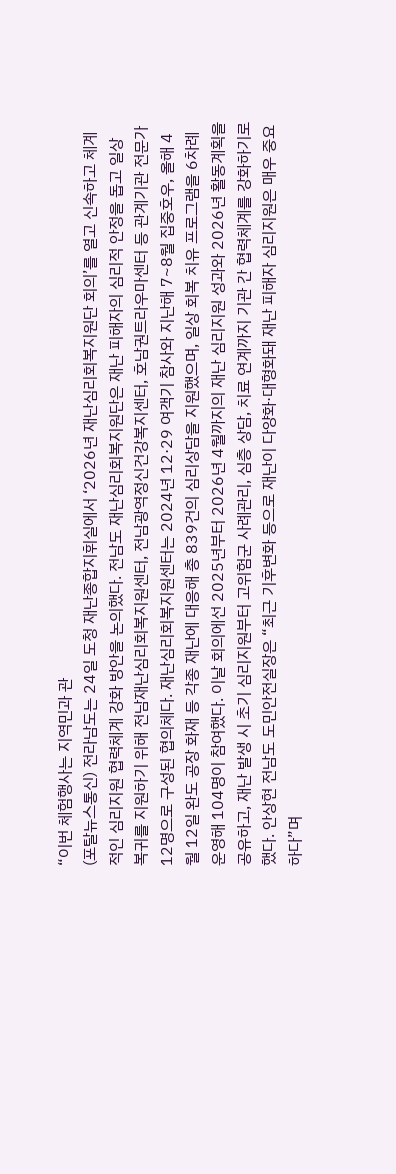“이번 체험행사는 지역민과 관
(포탈뉴스통신) 전라남도는 24일 도청 재난종합지휘실에서 ‘2026년 재난심리회복지원단 회의’를 열고 신속하고 체계적인 심리지원 협력체계 강화 방안을 논의했다. 전남도 재난심리회복지원단은 재난 피해자의 심리적 안정을 돕고 일상 복귀를 지원하기 위해 전남재난심리회복지원센터, 전남광역정신건강복지센터, 호남권트라우마센터 등 관계기관 전문가 12명으로 구성된 협의체다. 재난심리회복지원센터는 2024년 12·29 여객기 참사와 지난해 7~8월 집중호우, 올해 4월 12일 완도 공장 화재 등 각종 재난에 대응해 총 839건의 심리상담을 지원했으며, 일상 회복 치유 프로그램을 6차례 운영해 104명이 참여했다. 이날 회의에선 2025년부터 2026년 4월까지의 재난 심리지원 성과와 2026년 활동계획을 공유하고, 재난 발생 시 초기 심리지원부터 고위험군 사례관리, 심층 상담, 치료 연계까지 기관 간 협력체계를 강화하기로 했다. 안상현 전남도 도민안전실장은 “최근 기후변화 등으로 재난이 다양화·대형화돼 재난 피해자 심리지원은 매우 중요하다”며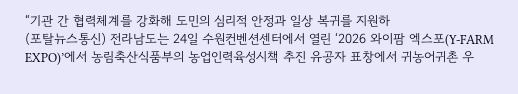“기관 간 협력체계를 강화해 도민의 심리적 안정과 일상 복귀를 지원하
(포탈뉴스통신) 전라남도는 24일 수원컨벤션센터에서 열린 ‘2026 와이팜 엑스포(Y-FARM EXPO)’에서 농림축산식품부의 농업인력육성시책 추진 유공자 표창에서 귀농어귀촌 우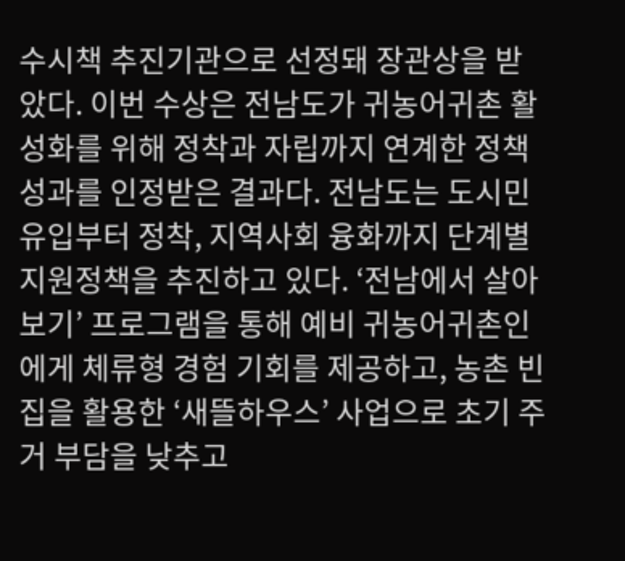수시책 추진기관으로 선정돼 장관상을 받았다. 이번 수상은 전남도가 귀농어귀촌 활성화를 위해 정착과 자립까지 연계한 정책 성과를 인정받은 결과다. 전남도는 도시민 유입부터 정착, 지역사회 융화까지 단계별 지원정책을 추진하고 있다. ‘전남에서 살아보기’ 프로그램을 통해 예비 귀농어귀촌인에게 체류형 경험 기회를 제공하고, 농촌 빈집을 활용한 ‘새뜰하우스’ 사업으로 초기 주거 부담을 낮추고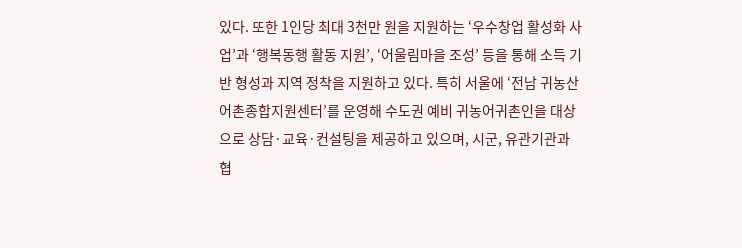있다. 또한 1인당 최대 3천만 원을 지원하는 ‘우수창업 활성화 사업’과 ‘행복동행 활동 지원’, ‘어울림마을 조성’ 등을 통해 소득 기반 형성과 지역 정착을 지원하고 있다. 특히 서울에 ‘전남 귀농산어촌종합지원센터’를 운영해 수도권 예비 귀농어귀촌인을 대상으로 상담·교육·컨설팅을 제공하고 있으며, 시군, 유관기관과 협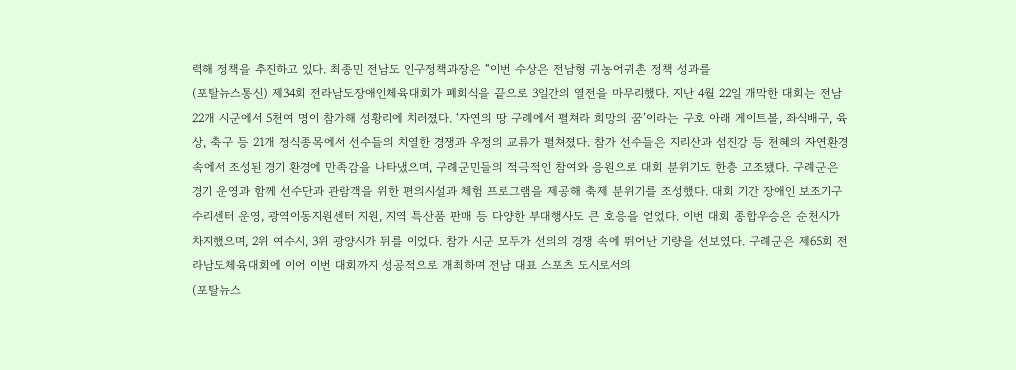력해 정책을 추진하고 있다. 최종민 전남도 인구정책과장은 “이번 수상은 전남형 귀농어귀촌 정책 성과를
(포탈뉴스통신) 제34회 전라남도장애인체육대회가 폐회식을 끝으로 3일간의 열전을 마무리했다. 지난 4월 22일 개막한 대회는 전남 22개 시군에서 5천여 명이 참가해 성황리에 치러졌다. ‘자연의 땅 구례에서 펼쳐라 희망의 꿈’이라는 구호 아래 게이트볼, 좌식배구, 육상, 축구 등 21개 정식종목에서 선수들의 치열한 경쟁과 우정의 교류가 펼쳐졌다. 참가 선수들은 지리산과 섬진강 등 천혜의 자연환경 속에서 조성된 경기 환경에 만족감을 나타냈으며, 구례군민들의 적극적인 참여와 응원으로 대회 분위기도 한층 고조됐다. 구례군은 경기 운영과 함께 선수단과 관람객을 위한 편의시설과 체험 프로그램을 제공해 축제 분위기를 조성했다. 대회 기간 장애인 보조기구 수리센터 운영, 광역이동지원센터 지원, 지역 특산품 판매 등 다양한 부대행사도 큰 호응을 얻었다. 이번 대회 종합우승은 순천시가 차지했으며, 2위 여수시, 3위 광양시가 뒤를 이었다. 참가 시군 모두가 선의의 경쟁 속에 뛰어난 기량을 선보였다. 구례군은 제65회 전라남도체육대회에 이어 이번 대회까지 성공적으로 개최하며 전남 대표 스포츠 도시로서의
(포탈뉴스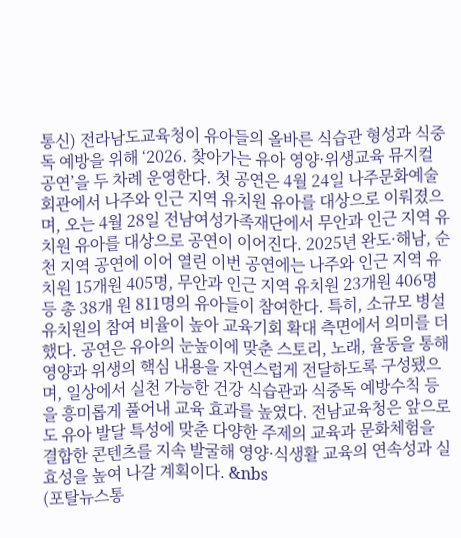통신) 전라남도교육청이 유아들의 올바른 식습관 형성과 식중독 예방을 위해 ‘2026. 찾아가는 유아 영양·위생교육 뮤지컬 공연’을 두 차례 운영한다. 첫 공연은 4월 24일 나주문화예술회관에서 나주와 인근 지역 유치원 유아를 대상으로 이뤄졌으며, 오는 4월 28일 전남여성가족재단에서 무안과 인근 지역 유치원 유아를 대상으로 공연이 이어진다. 2025년 완도·해남, 순천 지역 공연에 이어 열린 이번 공연에는 나주와 인근 지역 유치원 15개원 405명, 무안과 인근 지역 유치원 23개원 406명 등 총 38개 원 811명의 유아들이 참여한다. 특히, 소규모 병설유치원의 참여 비율이 높아 교육기회 확대 측면에서 의미를 더했다. 공연은 유아의 눈높이에 맞춘 스토리, 노래, 율동을 통해 영양과 위생의 핵심 내용을 자연스럽게 전달하도록 구성됐으며, 일상에서 실천 가능한 건강 식습관과 식중독 예방수칙 등을 흥미롭게 풀어내 교육 효과를 높였다. 전남교육청은 앞으로도 유아 발달 특성에 맞춘 다양한 주제의 교육과 문화체험을 결합한 콘텐츠를 지속 발굴해 영양·식생활 교육의 연속성과 실효성을 높여 나갈 계획이다. &nbs
(포탈뉴스통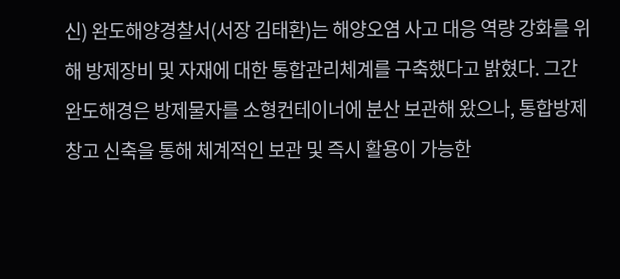신) 완도해양경찰서(서장 김태환)는 해양오염 사고 대응 역량 강화를 위해 방제장비 및 자재에 대한 통합관리체계를 구축했다고 밝혔다. 그간 완도해경은 방제물자를 소형컨테이너에 분산 보관해 왔으나, 통합방제창고 신축을 통해 체계적인 보관 및 즉시 활용이 가능한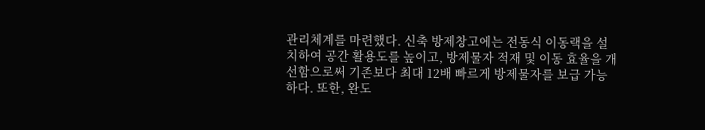관리체계를 마련했다. 신축 방제창고에는 전동식 이동랙을 설치하여 공간 활용도를 높이고, 방제물자 적재 및 이동 효율을 개선함으로써 기존보다 최대 12배 빠르게 방제물자를 보급 가능하다. 또한, 완도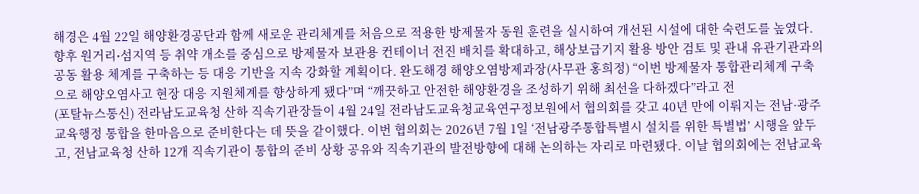해경은 4월 22일 해양환경공단과 함께 새로운 관리체계를 처음으로 적용한 방제물자 동원 훈련을 실시하여 개선된 시설에 대한 숙련도를 높였다. 향후 원거리⋅섬지역 등 취약 개소를 중심으로 방제물자 보관용 컨테이너 전진 배치를 확대하고, 해상보급기지 활용 방안 검토 및 관내 유관기관과의 공동 활용 체계를 구축하는 등 대응 기반을 지속 강화할 계획이다. 완도해경 해양오염방제과장(사무관 홍희정) “이번 방제물자 통합관리체계 구축으로 해양오염사고 현장 대응 지원체계를 향상하게 됐다”며 “깨끗하고 안전한 해양환경을 조성하기 위해 최선을 다하겠다”라고 전
(포탈뉴스통신) 전라남도교육청 산하 직속기관장들이 4월 24일 전라남도교육청교육연구정보원에서 협의회를 갖고 40년 만에 이뤄지는 전남·광주 교육행정 통합을 한마음으로 준비한다는 데 뜻을 같이했다. 이번 협의회는 2026년 7월 1일 ‘전남광주통합특별시 설치를 위한 특별법’ 시행을 앞두고, 전남교육청 산하 12개 직속기관이 통합의 준비 상황 공유와 직속기관의 발전방향에 대해 논의하는 자리로 마련됐다. 이날 협의회에는 전남교육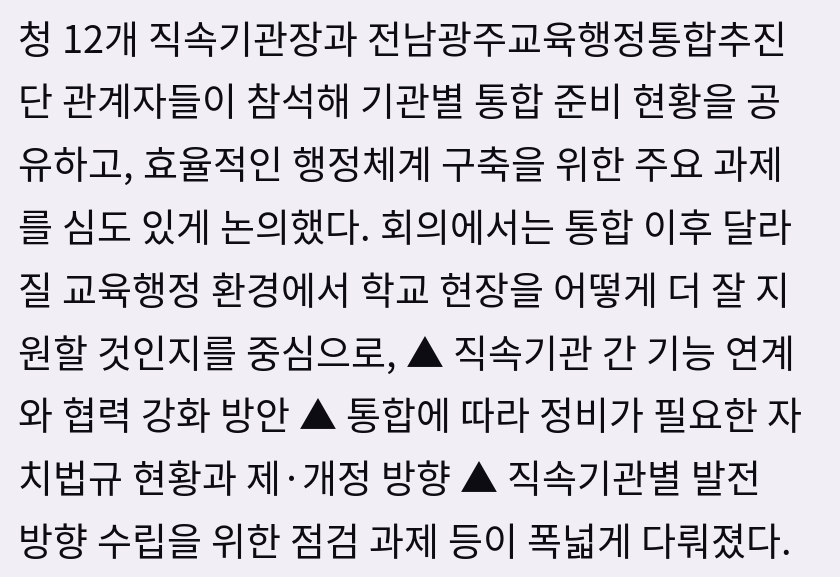청 12개 직속기관장과 전남광주교육행정통합추진단 관계자들이 참석해 기관별 통합 준비 현황을 공유하고, 효율적인 행정체계 구축을 위한 주요 과제를 심도 있게 논의했다. 회의에서는 통합 이후 달라질 교육행정 환경에서 학교 현장을 어떻게 더 잘 지원할 것인지를 중심으로, ▲ 직속기관 간 기능 연계와 협력 강화 방안 ▲ 통합에 따라 정비가 필요한 자치법규 현황과 제·개정 방향 ▲ 직속기관별 발전 방향 수립을 위한 점검 과제 등이 폭넓게 다뤄졌다.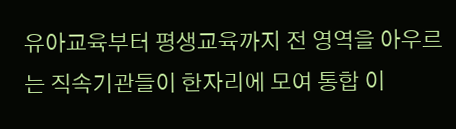유아교육부터 평생교육까지 전 영역을 아우르는 직속기관들이 한자리에 모여 통합 이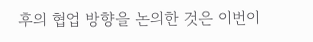후의 협업 방향을 논의한 것은 이번이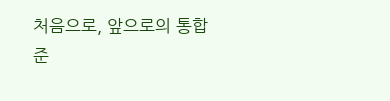처음으로, 앞으로의 통합 준